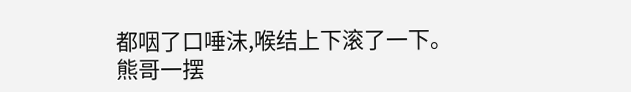都咽了口唾沫,喉结上下滚了一下。
熊哥一摆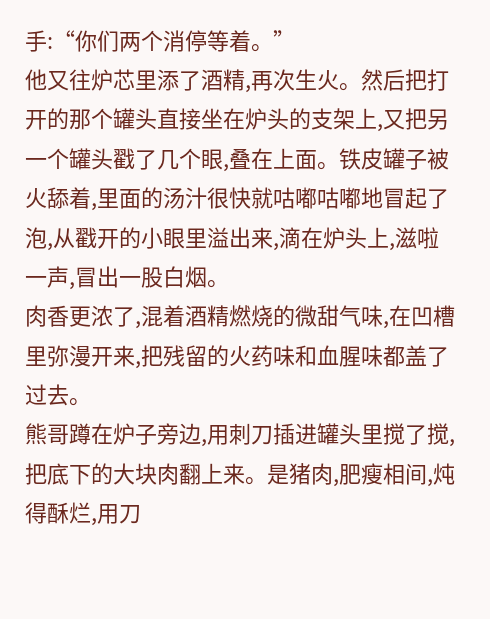手:“你们两个消停等着。”
他又往炉芯里添了酒精,再次生火。然后把打开的那个罐头直接坐在炉头的支架上,又把另一个罐头戳了几个眼,叠在上面。铁皮罐子被火舔着,里面的汤汁很快就咕嘟咕嘟地冒起了泡,从戳开的小眼里溢出来,滴在炉头上,滋啦一声,冒出一股白烟。
肉香更浓了,混着酒精燃烧的微甜气味,在凹槽里弥漫开来,把残留的火药味和血腥味都盖了过去。
熊哥蹲在炉子旁边,用刺刀插进罐头里搅了搅,把底下的大块肉翻上来。是猪肉,肥瘦相间,炖得酥烂,用刀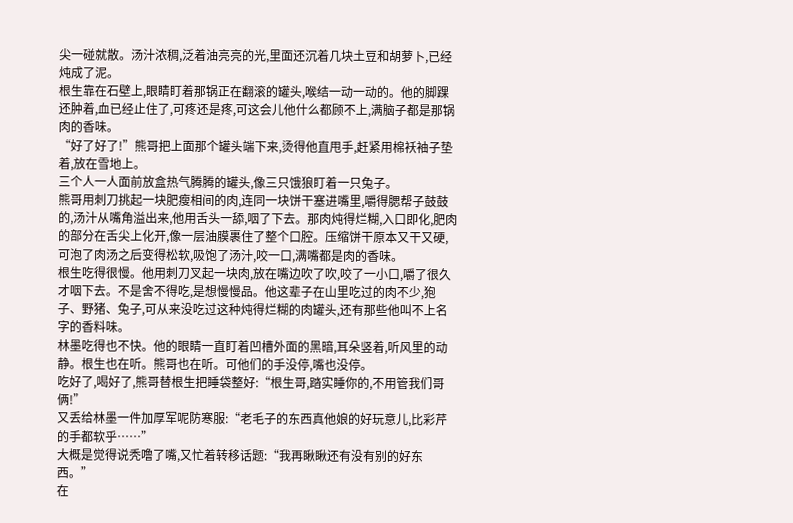尖一碰就散。汤汁浓稠,泛着油亮亮的光,里面还沉着几块土豆和胡萝卜,已经炖成了泥。
根生靠在石壁上,眼睛盯着那锅正在翻滚的罐头,喉结一动一动的。他的脚踝还肿着,血已经止住了,可疼还是疼,可这会儿他什么都顾不上,满脑子都是那锅肉的香味。
“好了好了!”熊哥把上面那个罐头端下来,烫得他直甩手,赶紧用棉袄袖子垫着,放在雪地上。
三个人一人面前放盒热气腾腾的罐头,像三只饿狼盯着一只兔子。
熊哥用刺刀挑起一块肥瘦相间的肉,连同一块饼干塞进嘴里,嚼得腮帮子鼓鼓的,汤汁从嘴角溢出来,他用舌头一舔,咽了下去。那肉炖得烂糊,入口即化,肥肉的部分在舌尖上化开,像一层油膜裹住了整个口腔。压缩饼干原本又干又硬,可泡了肉汤之后变得松软,吸饱了汤汁,咬一口,满嘴都是肉的香味。
根生吃得很慢。他用刺刀叉起一块肉,放在嘴边吹了吹,咬了一小口,嚼了很久才咽下去。不是舍不得吃,是想慢慢品。他这辈子在山里吃过的肉不少,狍子、野猪、兔子,可从来没吃过这种炖得烂糊的肉罐头,还有那些他叫不上名字的香料味。
林墨吃得也不快。他的眼睛一直盯着凹槽外面的黑暗,耳朵竖着,听风里的动静。根生也在听。熊哥也在听。可他们的手没停,嘴也没停。
吃好了,喝好了,熊哥替根生把睡袋整好:“根生哥,踏实睡你的,不用管我们哥俩!”
又丢给林墨一件加厚军呢防寒服:“老毛子的东西真他娘的好玩意儿,比彩芹的手都软乎……”
大概是觉得说秃噜了嘴,又忙着转移话题:“我再瞅瞅还有没有别的好东西。”
在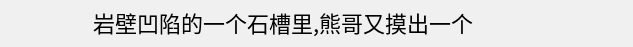岩壁凹陷的一个石槽里,熊哥又摸出一个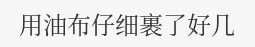用油布仔细裹了好几